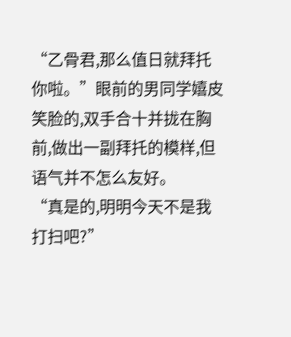“乙骨君,那么值日就拜托你啦。”眼前的男同学嬉皮笑脸的,双手合十并拢在胸前,做出一副拜托的模样,但语气并不怎么友好。
“真是的,明明今天不是我打扫吧?”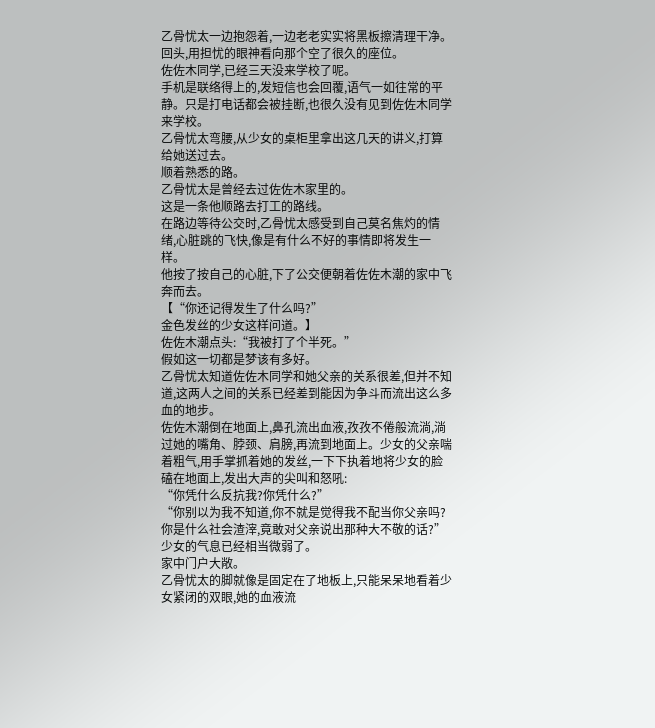乙骨忧太一边抱怨着,一边老老实实将黑板擦清理干净。
回头,用担忧的眼神看向那个空了很久的座位。
佐佐木同学,已经三天没来学校了呢。
手机是联络得上的,发短信也会回覆,语气一如往常的平静。只是打电话都会被挂断,也很久没有见到佐佐木同学来学校。
乙骨忧太弯腰,从少女的桌柜里拿出这几天的讲义,打算给她送过去。
顺着熟悉的路。
乙骨忧太是曾经去过佐佐木家里的。
这是一条他顺路去打工的路线。
在路边等待公交时,乙骨忧太感受到自己莫名焦灼的情绪,心脏跳的飞快,像是有什么不好的事情即将发生一样。
他按了按自己的心脏,下了公交便朝着佐佐木潮的家中飞奔而去。
【“你还记得发生了什么吗?”
金色发丝的少女这样问道。】
佐佐木潮点头:“我被打了个半死。”
假如这一切都是梦该有多好。
乙骨忧太知道佐佐木同学和她父亲的关系很差,但并不知道,这两人之间的关系已经差到能因为争斗而流出这么多血的地步。
佐佐木潮倒在地面上,鼻孔流出血液,孜孜不倦般流淌,淌过她的嘴角、脖颈、肩膀,再流到地面上。少女的父亲喘着粗气,用手掌抓着她的发丝,一下下执着地将少女的脸磕在地面上,发出大声的尖叫和怒吼:
“你凭什么反抗我?你凭什么?”
“你别以为我不知道,你不就是觉得我不配当你父亲吗?你是什么社会渣滓,竟敢对父亲说出那种大不敬的话?”
少女的气息已经相当微弱了。
家中门户大敞。
乙骨忧太的脚就像是固定在了地板上,只能呆呆地看着少女紧闭的双眼,她的血液流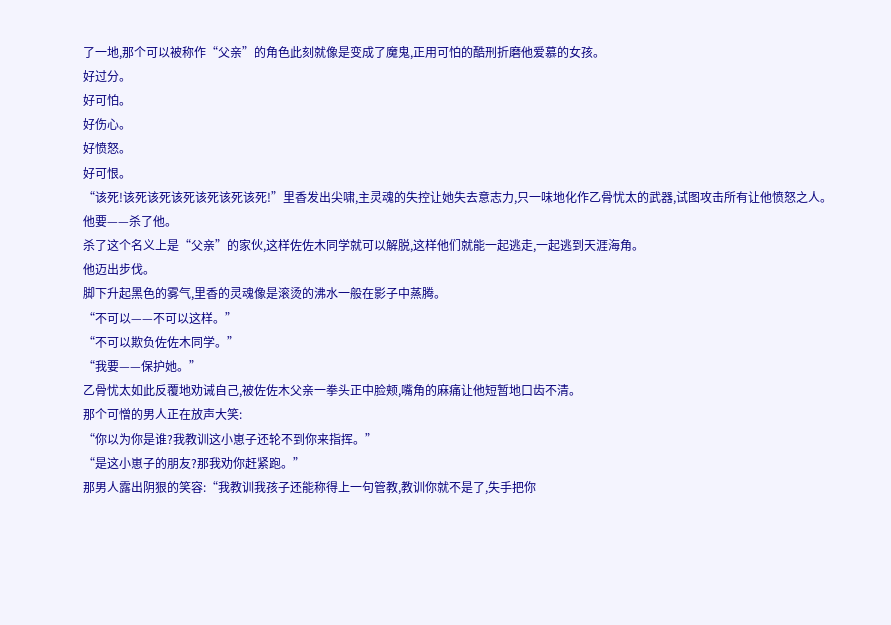了一地,那个可以被称作“父亲”的角色此刻就像是变成了魔鬼,正用可怕的酷刑折磨他爱慕的女孩。
好过分。
好可怕。
好伤心。
好愤怒。
好可恨。
“该死!该死该死该死该死该死该死!”里香发出尖啸,主灵魂的失控让她失去意志力,只一味地化作乙骨忧太的武器,试图攻击所有让他愤怒之人。
他要——杀了他。
杀了这个名义上是“父亲”的家伙,这样佐佐木同学就可以解脱,这样他们就能一起逃走,一起逃到天涯海角。
他迈出步伐。
脚下升起黑色的雾气,里香的灵魂像是滚烫的沸水一般在影子中蒸腾。
“不可以——不可以这样。”
“不可以欺负佐佐木同学。”
“我要——保护她。”
乙骨忧太如此反覆地劝诫自己,被佐佐木父亲一拳头正中脸颊,嘴角的麻痛让他短暂地口齿不清。
那个可憎的男人正在放声大笑:
“你以为你是谁?我教训这小崽子还轮不到你来指挥。”
“是这小崽子的朋友?那我劝你赶紧跑。”
那男人露出阴狠的笑容:“我教训我孩子还能称得上一句管教,教训你就不是了,失手把你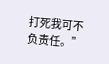打死我可不负责任。”